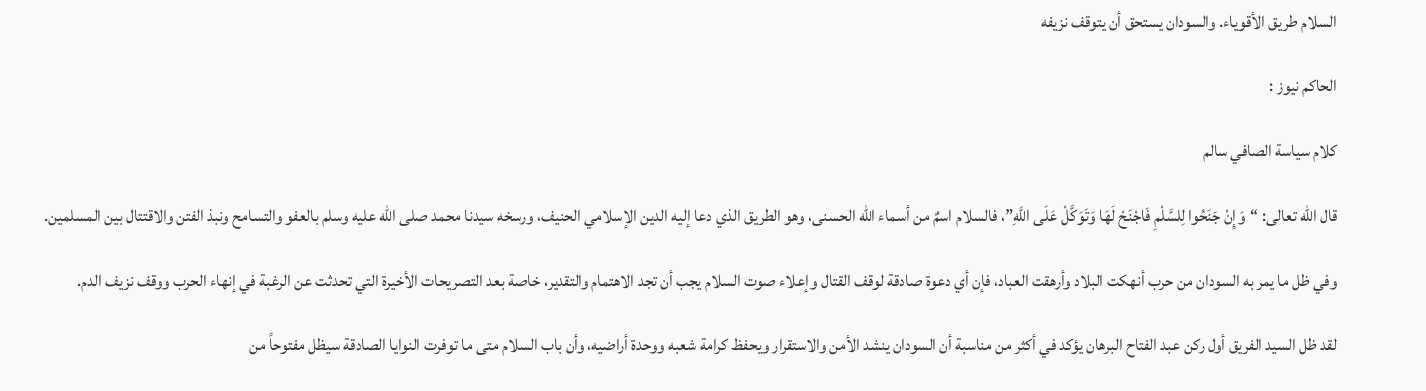السلام طريق الأقوياء. والسودان يستحق أن يتوقف نزيفه

الحاكم نيوز :

كلام سياسة الصافي سالم

قال الله تعالى: “وَإِنْ جَنَحُوا لِلسَّلْمِ فَاجْنَحْ لَهَا وَتَوَكَّلْ عَلَى اللَّهِ”، فالسلام اسمٌ من أسماء الله الحسنى، وهو الطريق الذي دعا إليه الدين الإسلامي الحنيف، ورسخه سيدنا محمد صلى الله عليه وسلم بالعفو والتسامح ونبذ الفتن والاقتتال بين المسلمين.

وفي ظل ما يمر به السودان من حرب أنهكت البلاد وأرهقت العباد، فإن أي دعوة صادقة لوقف القتال وإعلاء صوت السلام يجب أن تجد الاهتمام والتقدير، خاصة بعد التصريحات الأخيرة التي تحدثت عن الرغبة في إنهاء الحرب ووقف نزيف الدم.

لقد ظل السيد الفريق أول ركن عبد الفتاح البرهان يؤكد في أكثر من مناسبة أن السودان ينشد الأمن والاستقرار ويحفظ كرامة شعبه ووحدة أراضيه، وأن باب السلام متى ما توفرت النوايا الصادقة سيظل مفتوحاً من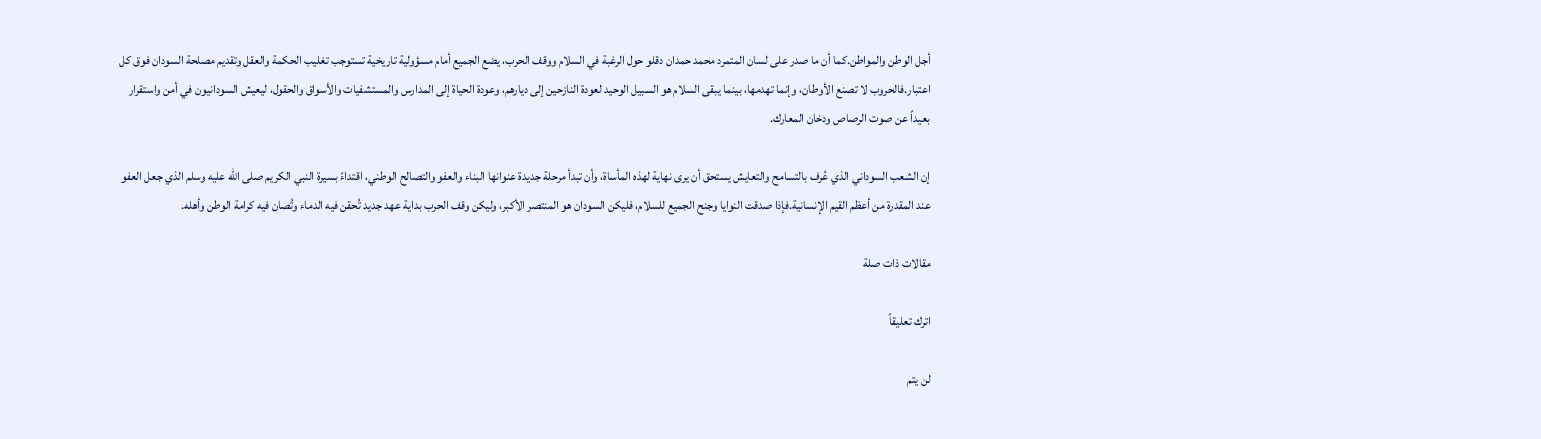أجل الوطن والمواطن.كما أن ما صدر على لسان المتمرد محمد حمدان دقلو حول الرغبة في السلام ووقف الحرب، يضع الجميع أمام مسؤولية تاريخية تستوجب تغليب الحكمة والعقل وتقديم مصلحة السودان فوق كل اعتبار.فالحروب لا تصنع الأوطان، وإنما تهدمها، بينما يبقى السلام هو السبيل الوحيد لعودة النازحين إلى ديارهم، وعودة الحياة إلى المدارس والمستشفيات والأسواق والحقول، ليعيش السودانيون في أمن واستقرار بعيداً عن صوت الرصاص ودخان المعارك.

إن الشعب السوداني الذي عُرف بالتسامح والتعايش يستحق أن يرى نهاية لهذه المأساة، وأن تبدأ مرحلة جديدة عنوانها البناء والعفو والتصالح الوطني، اقتداءً بسيرة النبي الكريم صلى الله عليه وسلم الذي جعل العفو عند المقدرة من أعظم القيم الإنسانية.فإذا صدقت النوايا وجنح الجميع للسلام، فليكن السودان هو المنتصر الأكبر، وليكن وقف الحرب بداية عهد جديد تُحقن فيه الدماء وتُصان فيه كرامة الوطن وأهله.

مقالات ذات صلة

اترك تعليقاً

لن يتم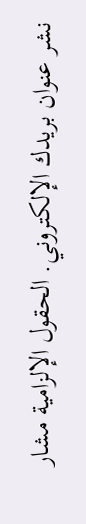نشر عنوان بريدك الإلكتروني. الحقول الإلزامية مشار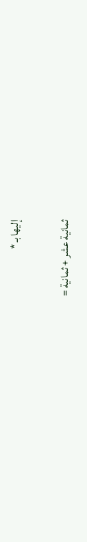إليها بـ *

ثمانية عشر + ثمانية =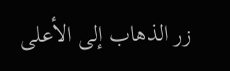زر الذهاب إلى الأعلى